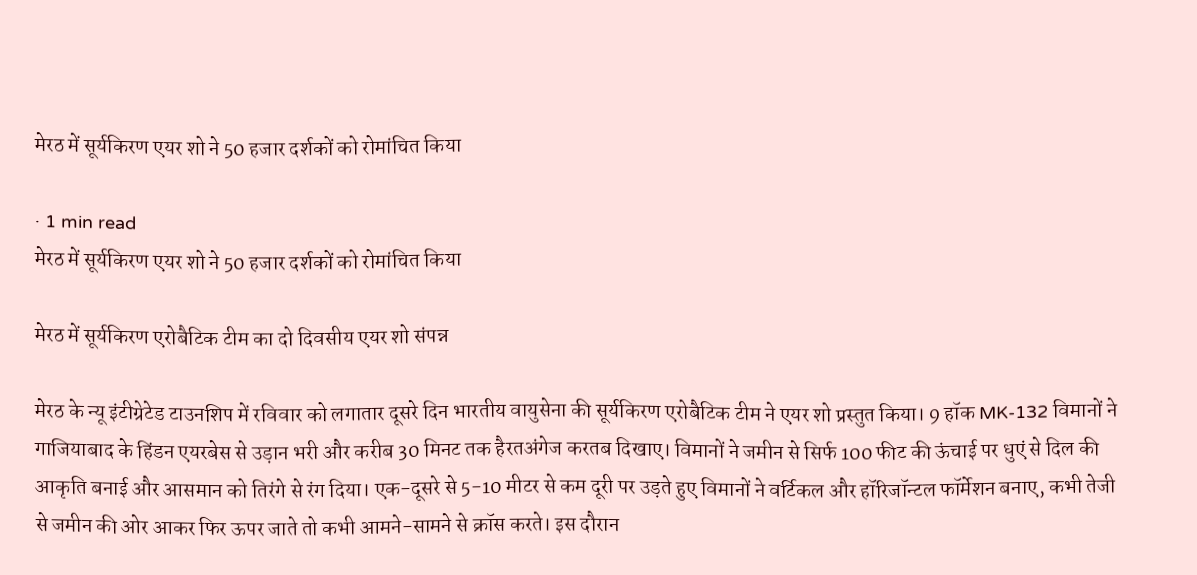मेरठ में सूर्यकिरण एयर शो ने 50 हजार दर्शकों को रोमांचित किया

· 1 min read
मेरठ में सूर्यकिरण एयर शो ने 50 हजार दर्शकों को रोमांचित किया

मेरठ में सूर्यकिरण एरोबैटिक टीम का दो दिवसीय एयर शो संपन्न

मेरठ के न्यू इंटीग्रेटेड टाउनशिप में रविवार को लगातार दूसरे दिन भारतीय वायुसेना की सूर्यकिरण एरोबैटिक टीम ने एयर शो प्रस्तुत किया। 9 हॉक MK-132 विमानों ने गाजियाबाद के हिंडन एयरबेस से उड़ान भरी और करीब 30 मिनट तक हैरतअंगेज करतब दिखाए। विमानों ने जमीन से सिर्फ 100 फीट की ऊंचाई पर धुएं से दिल की आकृति बनाई और आसमान को तिरंगे से रंग दिया। एक-दूसरे से 5-10 मीटर से कम दूरी पर उड़ते हुए विमानों ने वर्टिकल और हॉरिजॉन्टल फॉर्मेशन बनाए, कभी तेजी से जमीन की ओर आकर फिर ऊपर जाते तो कभी आमने-सामने से क्रॉस करते। इस दौरान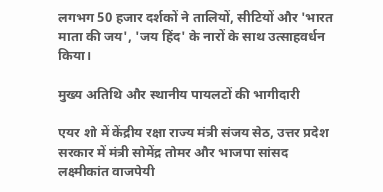लगभग 50 हजार दर्शकों ने तालियों, सीटियों और 'भारत माता की जय', 'जय हिंद' के नारों के साथ उत्साहवर्धन किया।

मुख्य अतिथि और स्थानीय पायलटों की भागीदारी

एयर शो में केंद्रीय रक्षा राज्य मंत्री संजय सेठ, उत्तर प्रदेश सरकार में मंत्री सोमेंद्र तोमर और भाजपा सांसद लक्ष्मीकांत वाजपेयी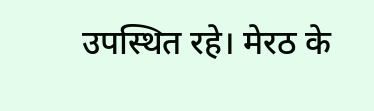उपस्थित रहे। मेरठ के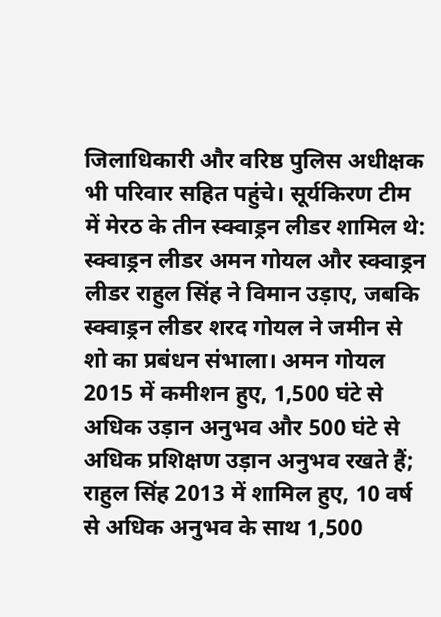जिलाधिकारी और वरिष्ठ पुलिस अधीक्षक भी परिवार सहित पहुंचे। सूर्यकिरण टीम में मेरठ के तीन स्क्वाड्रन लीडर शामिल थे: स्क्वाड्रन लीडर अमन गोयल और स्क्वाड्रन लीडर राहुल सिंह ने विमान उड़ाए, जबकि स्क्वाड्रन लीडर शरद गोयल ने जमीन से शो का प्रबंधन संभाला। अमन गोयल 2015 में कमीशन हुए, 1,500 घंटे से अधिक उड़ान अनुभव और 500 घंटे से अधिक प्रशिक्षण उड़ान अनुभव रखते हैं; राहुल सिंह 2013 में शामिल हुए, 10 वर्ष से अधिक अनुभव के साथ 1,500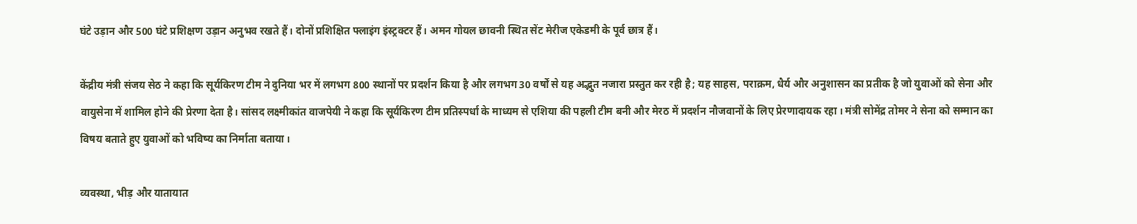घंटे उड़ान और 500 घंटे प्रशिक्षण उड़ान अनुभव रखते हैं। दोनों प्रशिक्षित फ्लाइंग इंस्ट्रक्टर हैं। अमन गोयल छावनी स्थित सेंट मेरीज एकेडमी के पूर्व छात्र हैं।

केंद्रीय मंत्री संजय सेठ ने कहा कि सूर्यकिरण टीम ने दुनिया भर में लगभग 800 स्थानों पर प्रदर्शन किया है और लगभग 30 वर्षों से यह अद्भुत नजारा प्रस्तुत कर रही है; यह साहस, पराक्रम, धैर्य और अनुशासन का प्रतीक है जो युवाओं को सेना और वायुसेना में शामिल होने की प्रेरणा देता है। सांसद लक्ष्मीकांत वाजपेयी ने कहा कि सूर्यकिरण टीम प्रतिस्पर्धा के माध्यम से एशिया की पहली टीम बनी और मेरठ में प्रदर्शन नौजवानों के लिए प्रेरणादायक रहा। मंत्री सोमेंद्र तोमर ने सेना को सम्मान का विषय बताते हुए युवाओं को भविष्य का निर्माता बताया।

व्यवस्था, भीड़ और यातायात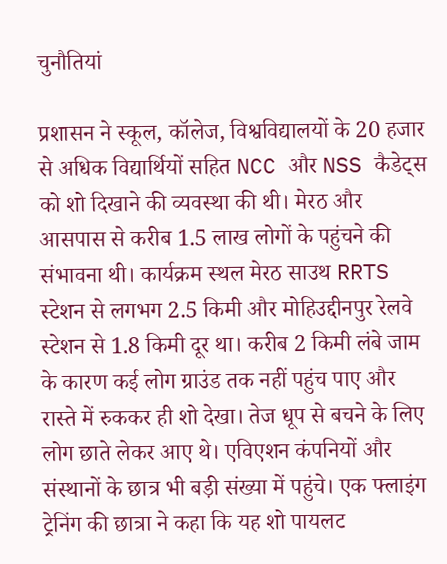चुनौतियां

प्रशासन ने स्कूल, कॉलेज, विश्वविद्यालयों के 20 हजार से अधिक विद्यार्थियों सहित NCC और NSS कैडेट्स को शो दिखाने की व्यवस्था की थी। मेरठ और आसपास से करीब 1.5 लाख लोगों के पहुंचने की संभावना थी। कार्यक्रम स्थल मेरठ साउथ RRTS स्टेशन से लगभग 2.5 किमी और मोहिउद्दीनपुर रेलवे स्टेशन से 1.8 किमी दूर था। करीब 2 किमी लंबे जाम के कारण कई लोग ग्राउंड तक नहीं पहुंच पाए और रास्ते में रुककर ही शो देखा। तेज धूप से बचने के लिए लोग छाते लेकर आए थे। एविएशन कंपनियों और संस्थानों के छात्र भी बड़ी संख्या में पहुंचे। एक फ्लाइंग ट्रेनिंग की छात्रा ने कहा कि यह शो पायलट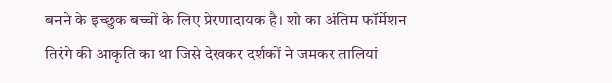बनने के इच्छुक बच्चों के लिए प्रेरणादायक है। शो का अंतिम फॉर्मेशन तिरंगे की आकृति का था जिसे देखकर दर्शकों ने जमकर तालियां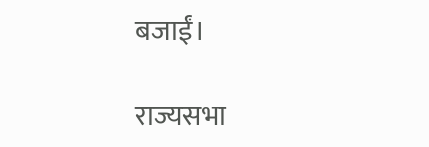बजाईं।

राज्यसभा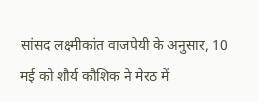सांसद लक्ष्मीकांत वाजपेयी के अनुसार, 10 मई को शौर्य कौशिक ने मेरठ में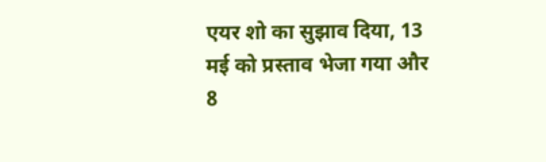एयर शो का सुझाव दिया, 13 मई को प्रस्ताव भेजा गया और 8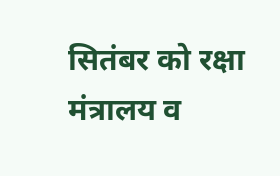सितंबर को रक्षा मंत्रालय व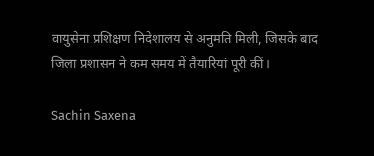वायुसेना प्रशिक्षण निदेशालय से अनुमति मिली, जिसके बाद जिला प्रशासन ने कम समय में तैयारियां पूरी कीं।

Sachin Saxena